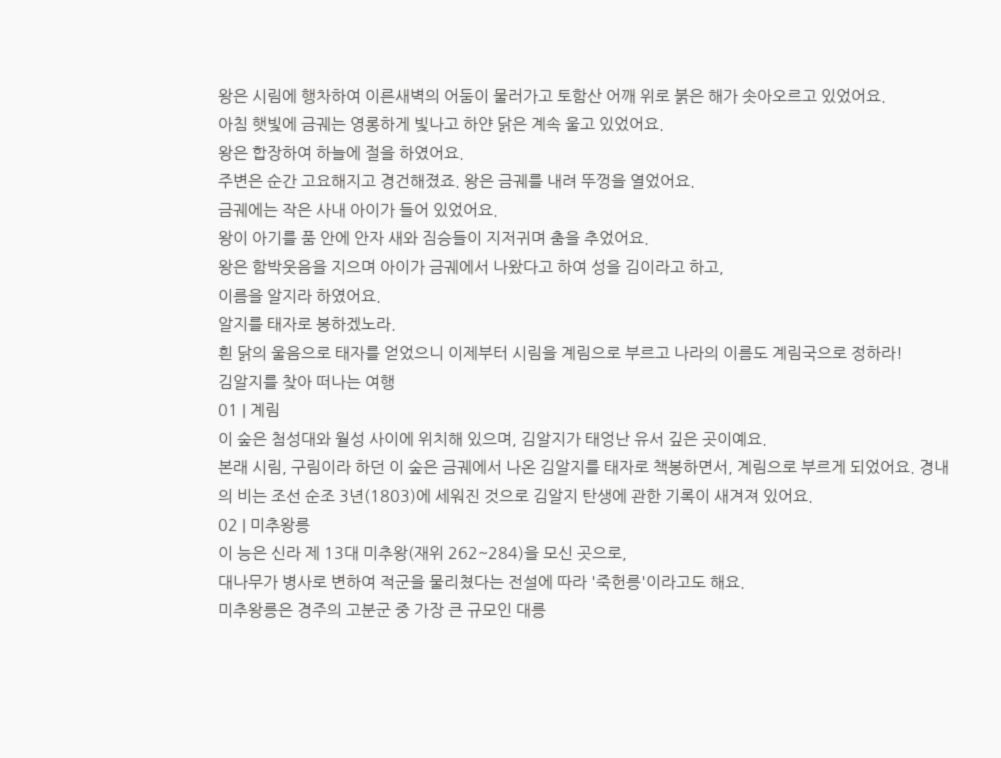왕은 시림에 행차하여 이른새벽의 어둠이 물러가고 토함산 어깨 위로 붉은 해가 솟아오르고 있었어요.
아침 햇빛에 금궤는 영롱하게 빛나고 하얀 닭은 계속 울고 있었어요.
왕은 합장하여 하늘에 절을 하였어요.
주변은 순간 고요해지고 경건해졌죠. 왕은 금궤를 내려 뚜껑을 열었어요.
금궤에는 작은 사내 아이가 들어 있었어요.
왕이 아기를 품 안에 안자 새와 짐승들이 지저귀며 춤을 추었어요.
왕은 함박웃음을 지으며 아이가 금궤에서 나왔다고 하여 성을 김이라고 하고,
이름을 알지라 하였어요.
알지를 태자로 봉하겠노라.
흰 닭의 울음으로 태자를 얻었으니 이제부터 시림을 계림으로 부르고 나라의 이름도 계림국으로 정하라!
김알지를 찾아 떠나는 여행
01 | 계림
이 숲은 첨성대와 월성 사이에 위치해 있으며, 김알지가 태엉난 유서 깊은 곳이예요.
본래 시림, 구림이라 하던 이 숲은 금궤에서 나온 김알지를 태자로 책봉하면서, 계림으로 부르게 되었어요. 경내의 비는 조선 순조 3년(1803)에 세워진 것으로 김알지 탄생에 관한 기록이 새겨져 있어요.
02 | 미추왕릉
이 능은 신라 제 13대 미추왕(재위 262~284)을 모신 곳으로,
대나무가 병사로 변하여 적군을 물리쳤다는 전설에 따라 '죽헌릉'이라고도 해요.
미추왕릉은 경주의 고분군 중 가장 큰 규모인 대릉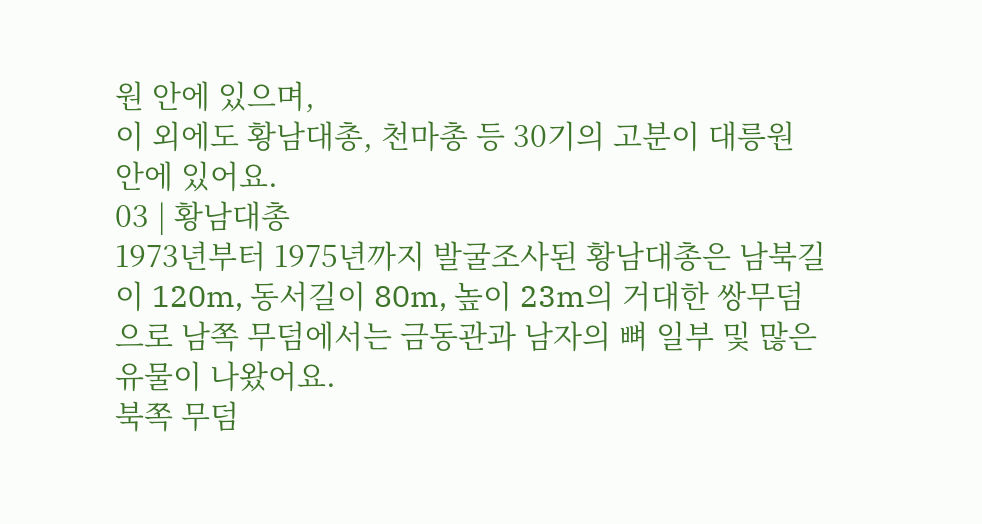원 안에 있으며,
이 외에도 황남대총, 천마총 등 30기의 고분이 대릉원 안에 있어요.
03 | 황남대총
1973년부터 1975년까지 발굴조사된 황남대총은 남북길이 120m, 동서길이 80m, 높이 23m의 거대한 쌍무덤으로 남쪽 무덤에서는 금동관과 남자의 뼈 일부 및 많은 유물이 나왔어요.
북쪽 무덤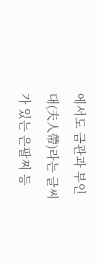에서도 금관과 부인대(夫人帶)라는 글씨가 있는 은팔찌 등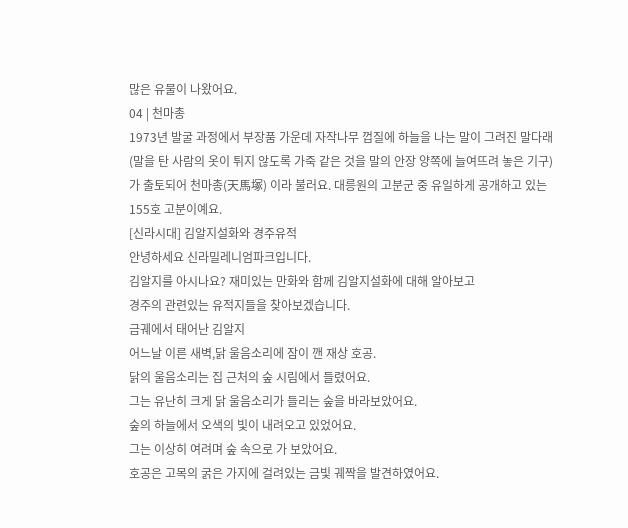많은 유물이 나왔어요.
04 | 천마총
1973년 발굴 과정에서 부장품 가운데 자작나무 껍질에 하늘을 나는 말이 그려진 말다래(말을 탄 사람의 옷이 튀지 않도록 가죽 같은 것을 말의 안장 양쪽에 늘여뜨려 놓은 기구)가 출토되어 천마총(天馬塚) 이라 불러요. 대릉원의 고분군 중 유일하게 공개하고 있는 155호 고분이예요.
[신라시대] 김알지설화와 경주유적
안녕하세요 신라밀레니엄파크입니다.
김알지를 아시나요? 재미있는 만화와 함께 김알지설화에 대해 알아보고
경주의 관련있는 유적지들을 찾아보겠습니다.
금궤에서 태어난 김알지
어느날 이른 새벽,닭 울음소리에 잠이 깬 재상 호공.
닭의 울음소리는 집 근처의 숲 시림에서 들렸어요.
그는 유난히 크게 닭 울음소리가 들리는 숲을 바라보았어요.
숲의 하늘에서 오색의 빛이 내려오고 있었어요.
그는 이상히 여려며 숲 속으로 가 보았어요.
호공은 고목의 굵은 가지에 걸려있는 금빛 궤짝을 발견하였어요.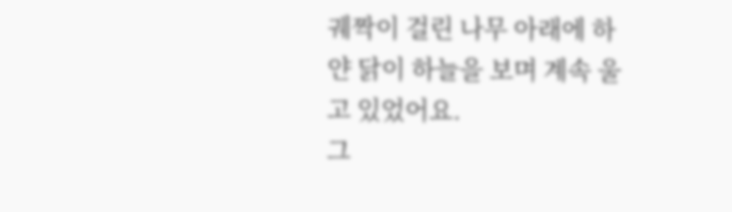궤짝이 걸린 나무 아래에 하얀 닭이 하늘을 보며 계속 울고 있었어요.
그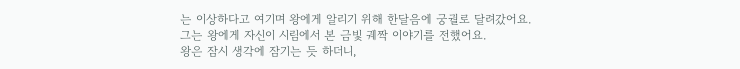는 이상하다고 여기며 왕에게 알리기 위해 한달음에 궁궐로 달려갔어요.
그는 왕에게 자신이 시림에서 본 금빛 궤짝 이야기를 전했어요.
왕은 잠시 생각에 잠기는 듯 하더니,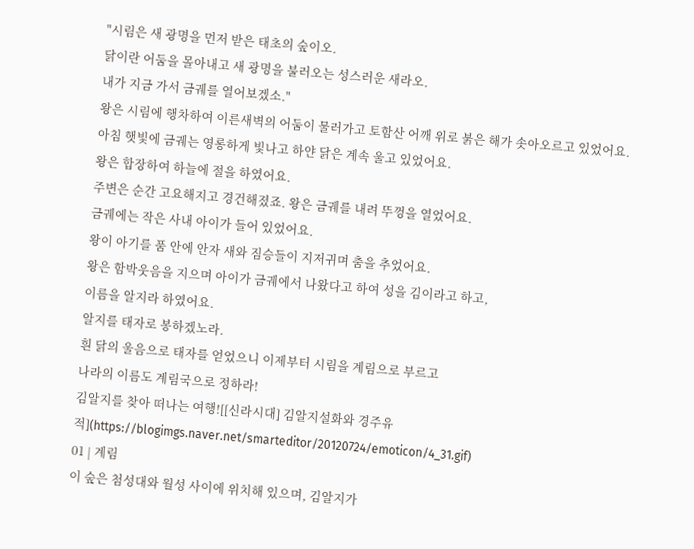"시림은 새 광명을 먼저 받은 태초의 숲이오.
닭이란 어둠을 몰아내고 새 광명을 불러오는 성스러운 새라오.
내가 지금 가서 금궤를 열어보겠소."
왕은 시림에 행차하여 이른새벽의 어둠이 물러가고 토함산 어깨 위로 붉은 해가 솟아오르고 있었어요.
아침 햇빛에 금궤는 영롱하게 빛나고 하얀 닭은 계속 울고 있었어요.
왕은 합장하여 하늘에 절을 하였어요.
주변은 순간 고요해지고 경건해졌죠. 왕은 금궤를 내려 뚜껑을 열었어요.
금궤에는 작은 사내 아이가 들어 있었어요.
왕이 아기를 품 안에 안자 새와 짐승들이 지저귀며 춤을 추었어요.
왕은 함박웃음을 지으며 아이가 금궤에서 나왔다고 하여 성을 김이라고 하고,
이름을 알지라 하였어요.
알지를 태자로 봉하겠노라.
흰 닭의 울음으로 태자를 얻었으니 이제부터 시림을 계림으로 부르고
나라의 이름도 계림국으로 정하라!
김알지를 찾아 떠나는 여행![[신라시대] 김알지설화와 경주유적](https://blogimgs.naver.net/smarteditor/20120724/emoticon/4_31.gif)
01 | 계림
이 숲은 첨성대와 월성 사이에 위치해 있으며, 김알지가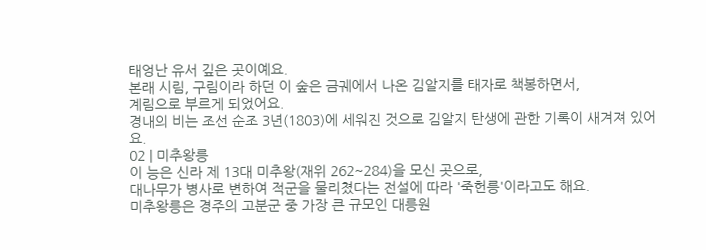태엉난 유서 깊은 곳이예요.
본래 시림, 구림이라 하던 이 숲은 금궤에서 나온 김알지를 태자로 책봉하면서,
계림으로 부르게 되었어요.
경내의 비는 조선 순조 3년(1803)에 세워진 것으로 김알지 탄생에 관한 기록이 새겨져 있어요.
02 | 미추왕릉
이 능은 신라 제 13대 미추왕(재위 262~284)을 모신 곳으로,
대나무가 병사로 변하여 적군을 물리쳤다는 전설에 따라 '죽헌릉'이라고도 해요.
미추왕릉은 경주의 고분군 중 가장 큰 규모인 대릉원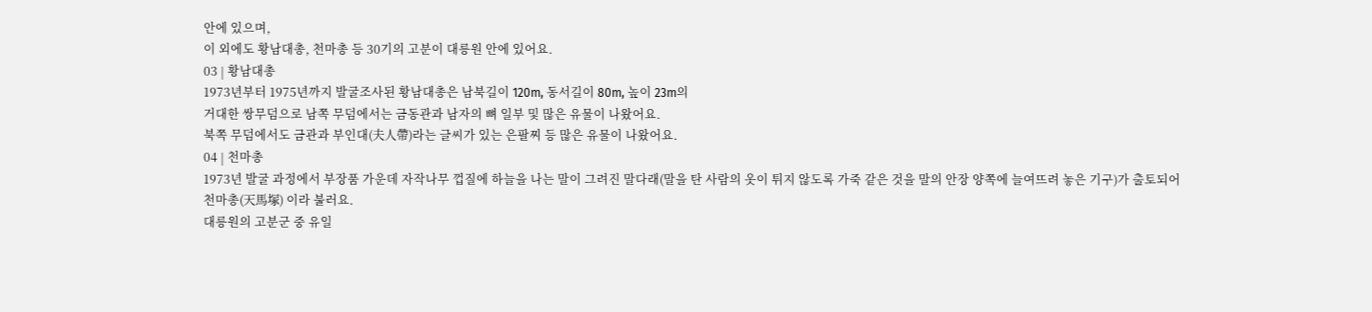안에 있으며,
이 외에도 황남대총, 천마총 등 30기의 고분이 대릉원 안에 있어요.
03 | 황남대총
1973년부터 1975년까지 발굴조사된 황남대총은 남북길이 120m, 동서길이 80m, 높이 23m의
거대한 쌍무덤으로 남쪽 무덤에서는 금동관과 남자의 뼈 일부 및 많은 유물이 나왔어요.
북쪽 무덤에서도 금관과 부인대(夫人帶)라는 글씨가 있는 은팔찌 등 많은 유물이 나왔어요.
04 | 천마총
1973년 발굴 과정에서 부장품 가운데 자작나무 껍질에 하늘을 나는 말이 그려진 말다래(말을 탄 사람의 옷이 튀지 않도록 가죽 같은 것을 말의 안장 양쪽에 늘여뜨려 놓은 기구)가 출토되어
천마총(天馬塚) 이라 불러요.
대릉원의 고분군 중 유일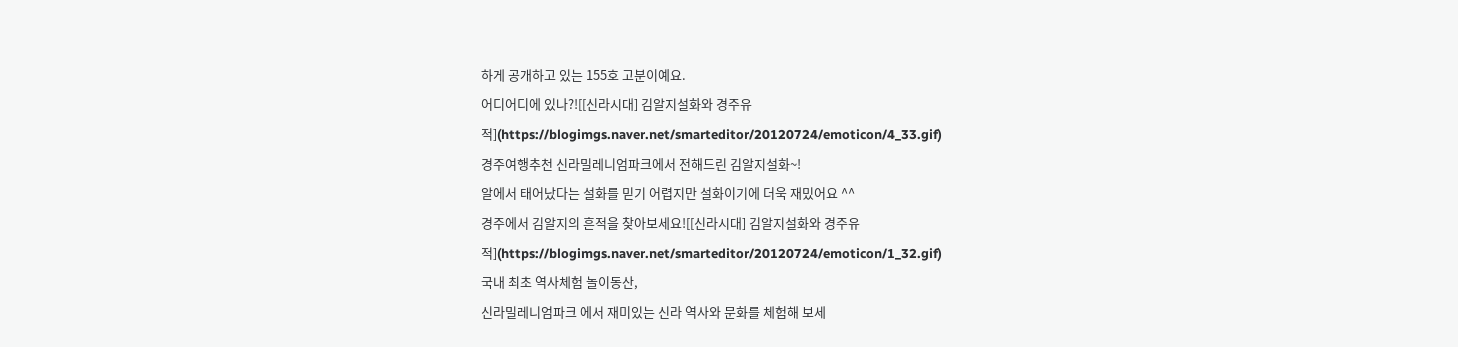하게 공개하고 있는 155호 고분이예요.
어디어디에 있나?![[신라시대] 김알지설화와 경주유적](https://blogimgs.naver.net/smarteditor/20120724/emoticon/4_33.gif)
경주여행추천 신라밀레니엄파크에서 전해드린 김알지설화~!
알에서 태어났다는 설화를 믿기 어렵지만 설화이기에 더욱 재밌어요 ^^
경주에서 김알지의 흔적을 찾아보세요![[신라시대] 김알지설화와 경주유적](https://blogimgs.naver.net/smarteditor/20120724/emoticon/1_32.gif)
국내 최초 역사체험 놀이동산,
신라밀레니엄파크 에서 재미있는 신라 역사와 문화를 체험해 보세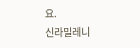요.
신라밀레니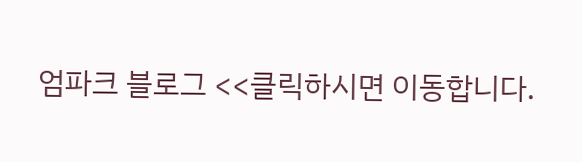엄파크 블로그 <<클릭하시면 이동합니다.